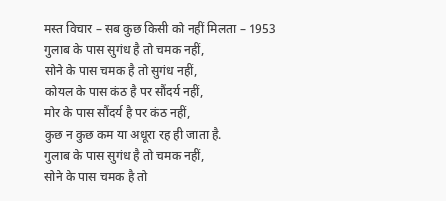मस्त विचार – सब कुछ किसी को नहीं मिलता – 1953
गुलाब के पास सुगंध है तो चमक नहीं,
सोने के पास चमक है तो सुगंध नहीं,
कोयल के पास कंठ है पर सौंदर्य नहीं,
मोर के पास सौंदर्य है पर कंठ नहीं,
कुछ न कुछ कम या अधूरा रह ही जाता है.
गुलाब के पास सुगंध है तो चमक नहीं,
सोने के पास चमक है तो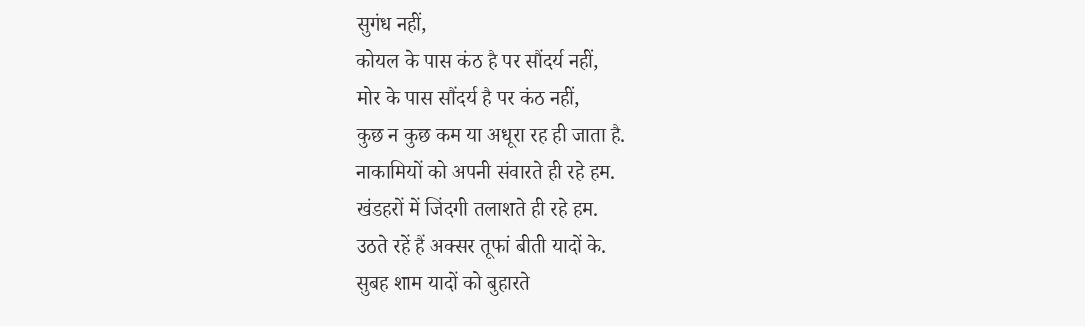सुगंध नहीं,
कोयल के पास कंठ है पर सौंदर्य नहीं,
मोर के पास सौंदर्य है पर कंठ नहीं,
कुछ न कुछ कम या अधूरा रह ही जाता है.
नाकामियों को अपनी संवारते ही रहे हम.
खंडहरों में जिंदगी तलाशते ही रहे हम.
उठते रहें हैं अक्सर तूफां बीती यादों के.
सुबह शाम यादों को बुहारते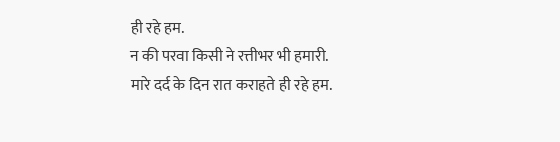ही रहे हम.
न की परवा किसी ने रत्तीभर भी हमारी.
मारे दर्द के दिन रात कराहते ही रहे हम.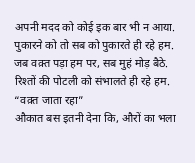अपनी मदद को कोई इक बार भी न आया.
पुकारने को तो सब को पुकारते ही रहे हम.
जब वक़्त पड़ा हम पर, सब मुहं मोड़ बैठे.
रिश्तों की पोटली को संभालते ही रहे हम.
“वक़्त जाता रहा”
औकात बस इतनी देना कि, औरों का भला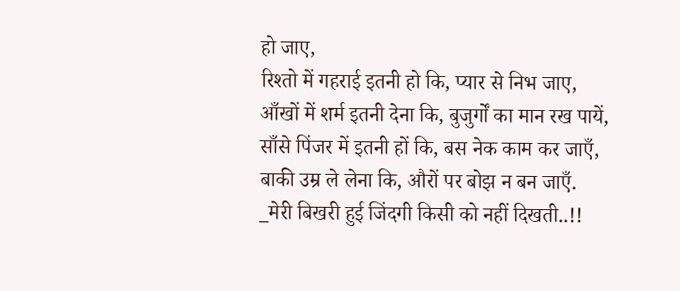हो जाए,
रिश्तो में गहराई इतनी हो कि, प्यार से निभ जाए,
आँखों में शर्म इतनी देना कि, बुजुर्गों का मान रख पायें,
साँसे पिंजर में इतनी हों कि, बस नेक काम कर जाएँ,
बाकी उम्र ले लेना कि, औरों पर बोझ न बन जाएँ.
_मेरी बिखरी हुई जिंदगी किसी को नहीं दिखती..!!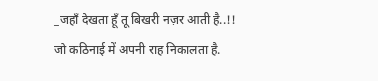_जहाँ देखता हूँ तू बिखरी नज़र आती है..!!
जो कठिनाई में अपनी राह निकालता है.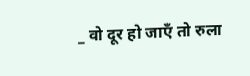_ वो दूर हो जाएँ तो रुला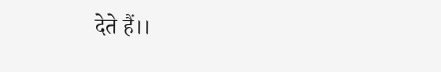देते हैं।।